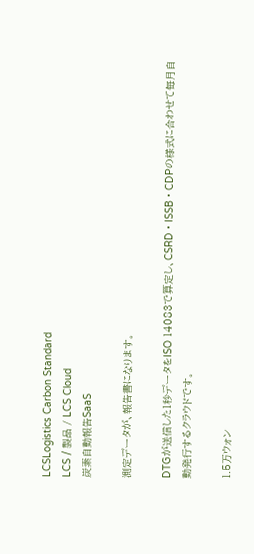LCSLogistics Carbon Standard
LCS / 製品 / LCS Cloud
炭素自動報告SaaS

測定データが、報告書になります。

DTGが送信した1秒データをISO 14083で算定し、CSRD・ISSB・CDPの様式に合わせて毎月自動発行するクラウドです。

1.5万ウォン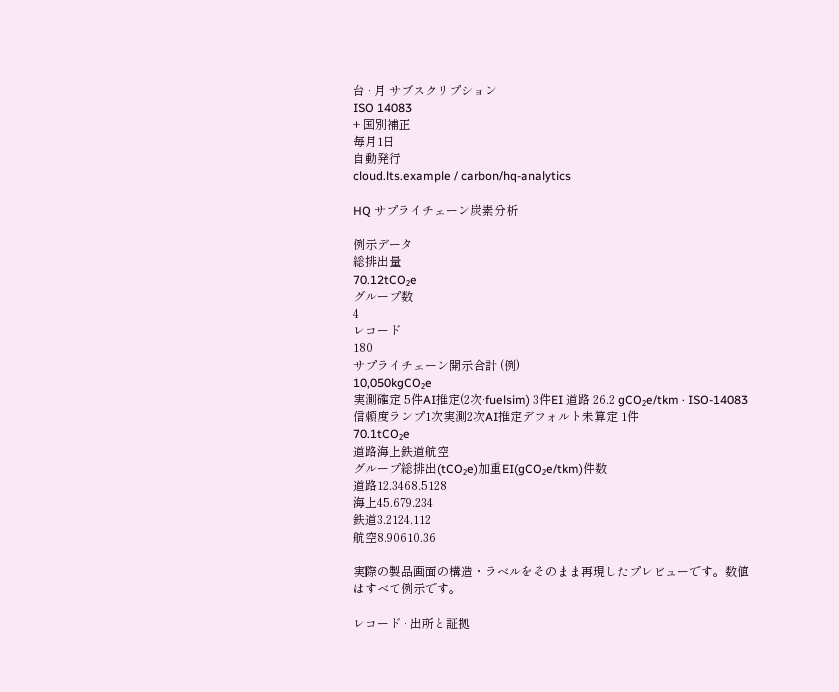台 · 月 サブスクリプション
ISO 14083
+ 国別補正
毎月1日
自動発行
cloud.lts.example / carbon/hq-analytics

HQ サプライチェーン炭素分析

例示データ
総排出量
70.12tCO₂e
グループ数
4
レコード
180
サプライチェーン開示合計 (例)
10,050kgCO₂e
実測確定 5件AI推定(2次·fuelsim) 3件EI 道路 26.2 gCO₂e/tkm · ISO-14083
信頼度ランプ1次実測2次AI推定デフォルト未算定 1件
70.1tCO₂e
道路海上鉄道航空
グループ総排出(tCO₂e)加重EI(gCO₂e/tkm)件数
道路12.3468.5128
海上45.679.234
鉄道3.2124.112
航空8.90610.36

実際の製品画面の構造・ラベルをそのまま再現したプレビューです。数値はすべて例示です。

レコード · 出所と証拠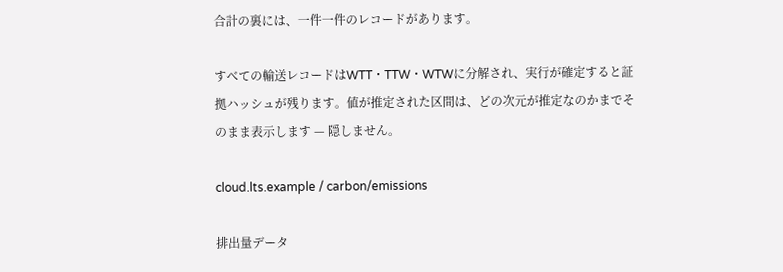合計の裏には、一件一件のレコードがあります。

すべての輸送レコードはWTT・TTW・WTWに分解され、実行が確定すると証拠ハッシュが残ります。値が推定された区間は、どの次元が推定なのかまでそのまま表示します — 隠しません。

cloud.lts.example / carbon/emissions

排出量データ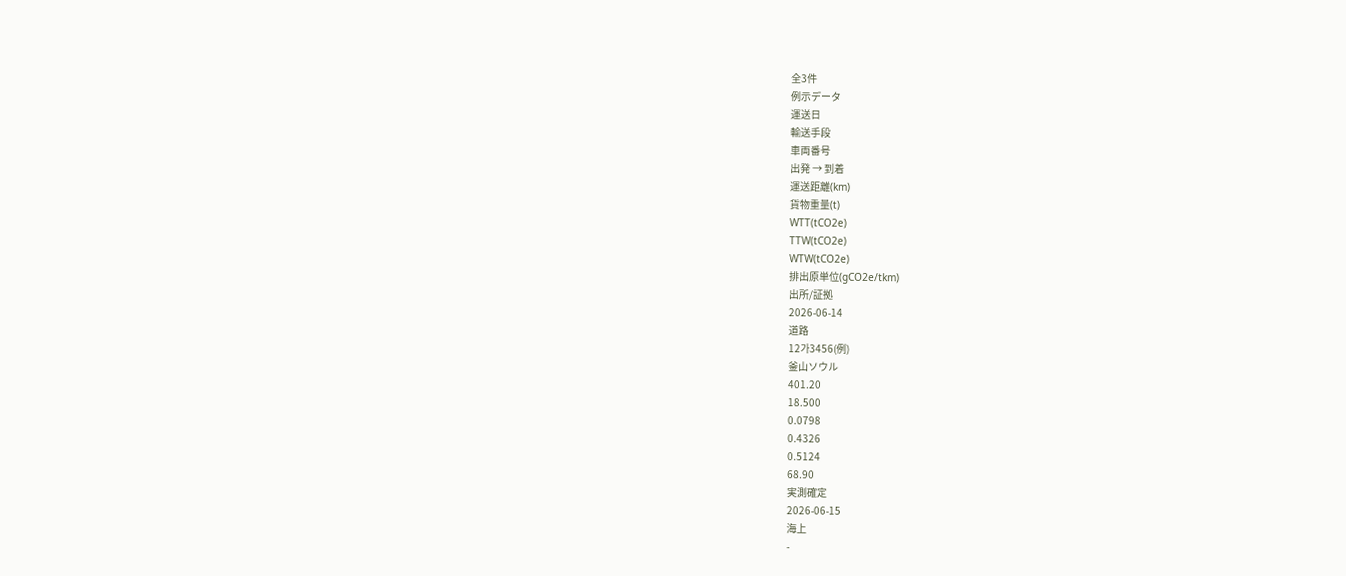全3件
例示データ
運送日
輸送手段
車両番号
出発 → 到着
運送距離(km)
貨物重量(t)
WTT(tCO2e)
TTW(tCO2e)
WTW(tCO2e)
排出原単位(gCO2e/tkm)
出所/証拠
2026-06-14
道路
12가3456(例)
釜山ソウル
401.20
18.500
0.0798
0.4326
0.5124
68.90
実測確定
2026-06-15
海上
-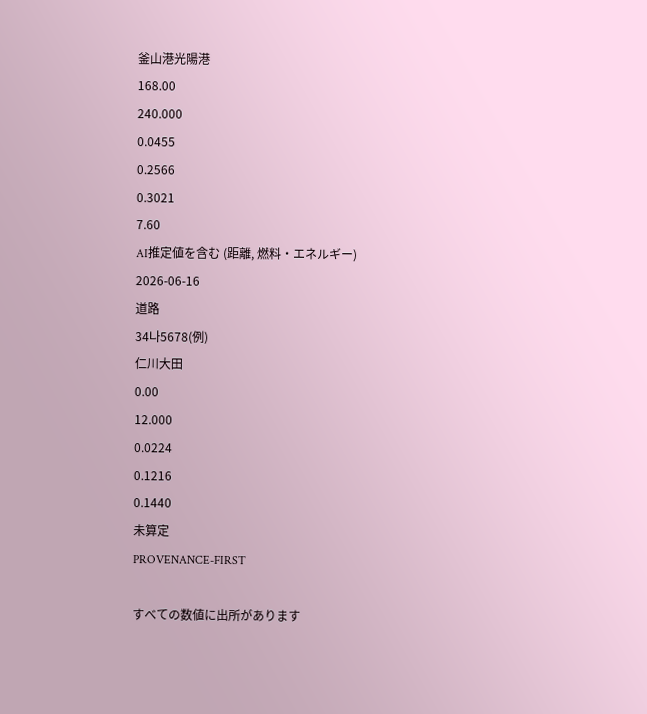釜山港光陽港
168.00
240.000
0.0455
0.2566
0.3021
7.60
AI推定値を含む (距離, 燃料・エネルギー)
2026-06-16
道路
34나5678(例)
仁川大田
0.00
12.000
0.0224
0.1216
0.1440
未算定
PROVENANCE-FIRST

すべての数値に出所があります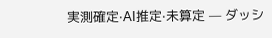実測確定·AI推定·未算定 — ダッシ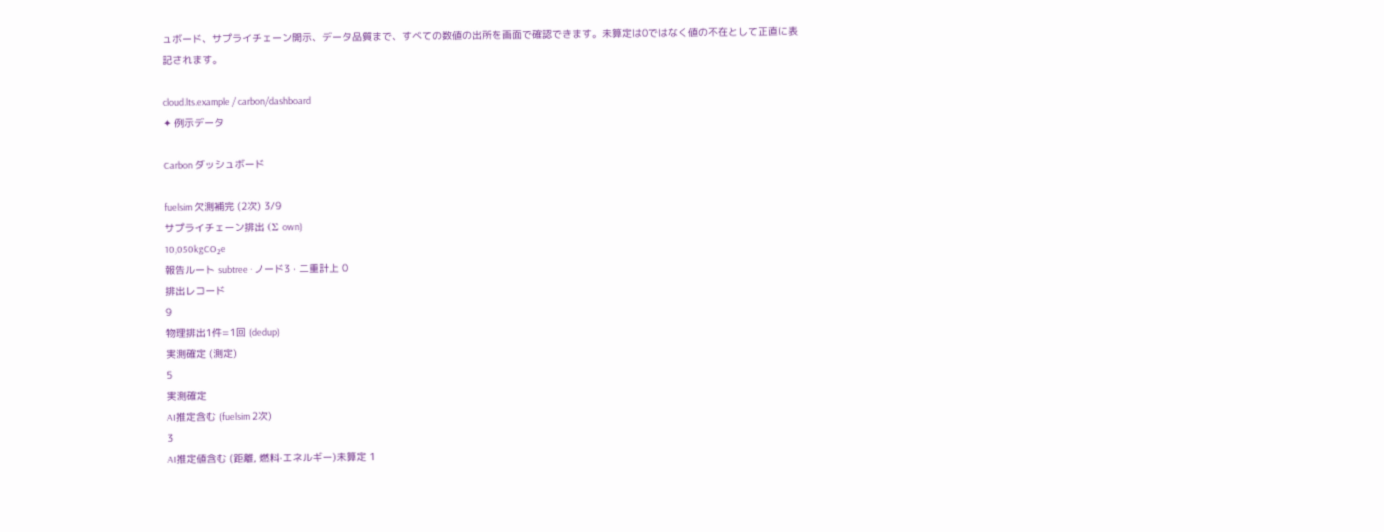ュボード、サプライチェーン開示、データ品質まで、すべての数値の出所を画面で確認できます。未算定は0ではなく値の不在として正直に表記されます。

cloud.lts.example / carbon/dashboard
✦ 例示データ

Carbon ダッシュボード

fuelsim 欠測補完 (2次) 3/9
サプライチェーン排出 (Σ own)
10,050kgCO₂e
報告ルート subtree · ノード3 · 二重計上 0
排出レコード
9
物理排出1件=1回 (dedup)
実測確定 (測定)
5
実測確定
AI推定含む (fuelsim 2次)
3
AI推定値含む (距離, 燃料·エネルギー)未算定 1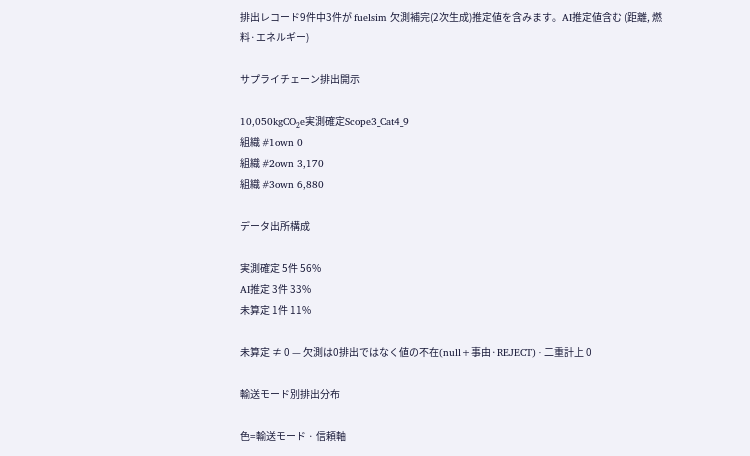排出レコード9件中3件が fuelsim 欠測補完(2次生成)推定値を含みます。AI推定値含む (距離, 燃料·エネルギー)

サプライチェーン排出開示

10,050kgCO₂e実測確定Scope3_Cat4_9
組織 #1own 0
組織 #2own 3,170
組織 #3own 6,880

データ出所構成

実測確定 5件 56%
AI推定 3件 33%
未算定 1件 11%

未算定 ≠ 0 — 欠測は0排出ではなく値の不在(null+事由·REJECT) · 二重計上 0

輸送モード別排出分布

色=輸送モード · 信頼軸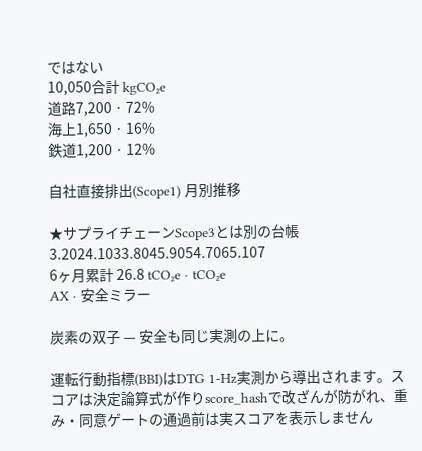ではない
10,050合計 kgCO₂e
道路7,200 · 72%
海上1,650 · 16%
鉄道1,200 · 12%

自社直接排出(Scope1) 月別推移

★サプライチェーンScope3とは別の台帳
3.2024.1033.8045.9054.7065.107
6ヶ月累計 26.8 tCO₂e · tCO₂e
AX · 安全ミラー

炭素の双子 — 安全も同じ実測の上に。

運転行動指標(BBI)はDTG 1-Hz実測から導出されます。スコアは決定論算式が作りscore_hashで改ざんが防がれ、重み・同意ゲートの通過前は実スコアを表示しません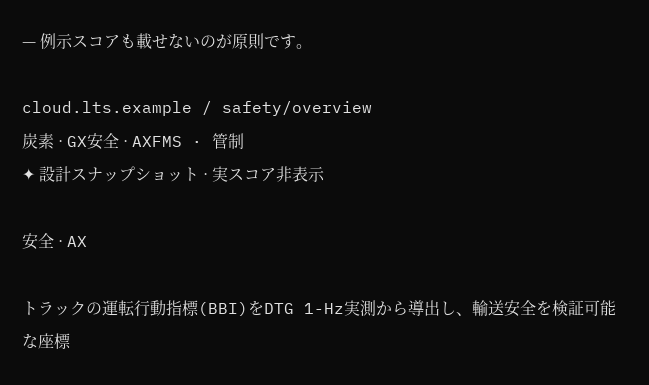— 例示スコアも載せないのが原則です。

cloud.lts.example / safety/overview
炭素 · GX安全 · AXFMS · 管制
✦ 設計スナップショット · 実スコア非表示

安全 · AX

トラックの運転行動指標(BBI)をDTG 1-Hz実測から導出し、輸送安全を検証可能な座標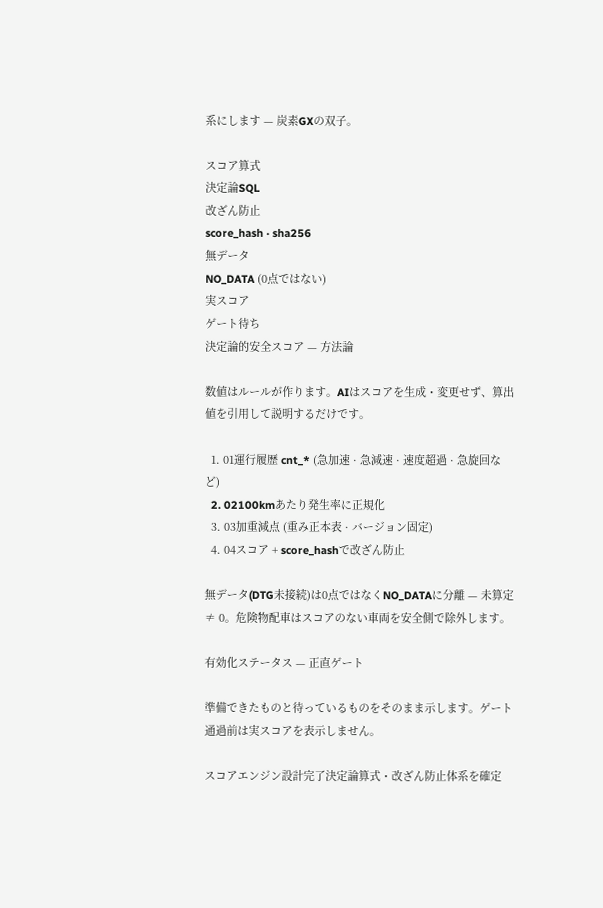系にします — 炭素GXの双子。

スコア算式
決定論SQL
改ざん防止
score_hash · sha256
無データ
NO_DATA (0点ではない)
実スコア
ゲート待ち
決定論的安全スコア — 方法論

数値はルールが作ります。AIはスコアを生成・変更せず、算出値を引用して説明するだけです。

  1. 01運行履歴 cnt_* (急加速 · 急減速 · 速度超過 · 急旋回など)
  2. 02100kmあたり発生率に正規化
  3. 03加重減点 (重み正本表 · バージョン固定)
  4. 04スコア + score_hashで改ざん防止

無データ(DTG未接続)は0点ではなくNO_DATAに分離 — 未算定 ≠ 0。危険物配車はスコアのない車両を安全側で除外します。

有効化ステータス — 正直ゲート

準備できたものと待っているものをそのまま示します。ゲート通過前は実スコアを表示しません。

スコアエンジン設計完了決定論算式・改ざん防止体系を確定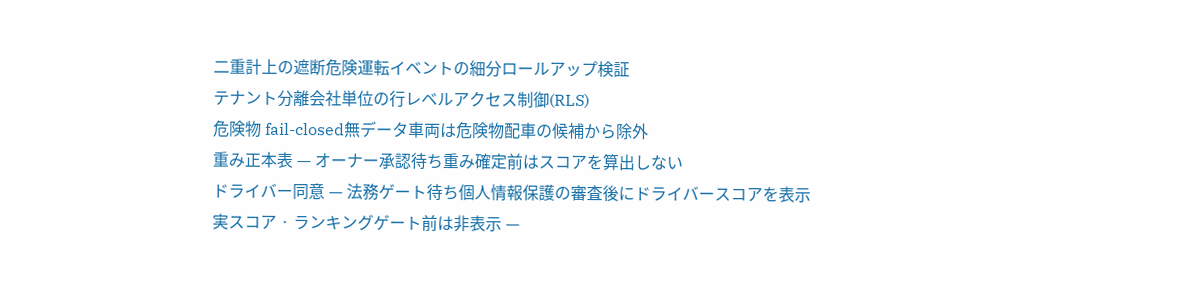二重計上の遮断危険運転イベントの細分ロールアップ検証
テナント分離会社単位の行レベルアクセス制御(RLS)
危険物 fail-closed無データ車両は危険物配車の候補から除外
重み正本表 — オーナー承認待ち重み確定前はスコアを算出しない
ドライバー同意 — 法務ゲート待ち個人情報保護の審査後にドライバースコアを表示
実スコア · ランキングゲート前は非表示 —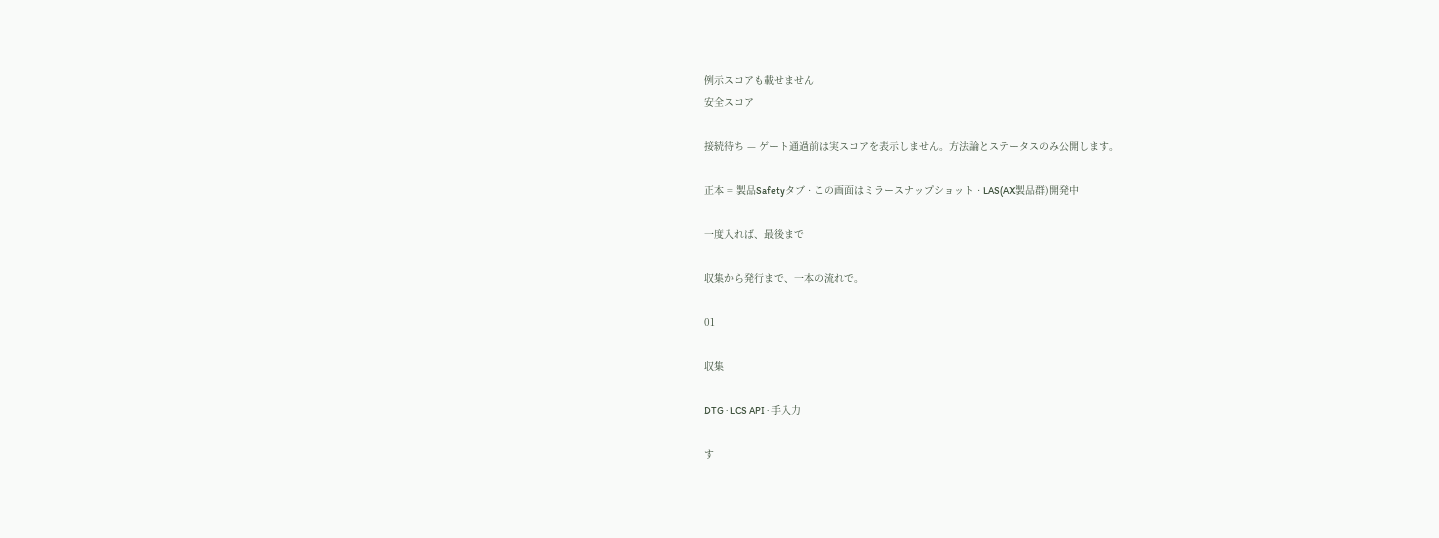例示スコアも載せません
安全スコア

接続待ち — ゲート通過前は実スコアを表示しません。方法論とステータスのみ公開します。

正本 = 製品Safetyタブ · この画面はミラースナップショット · LAS(AX製品群)開発中

一度入れば、最後まで

収集から発行まで、一本の流れで。

01

収集

DTG · LCS API · 手入力

す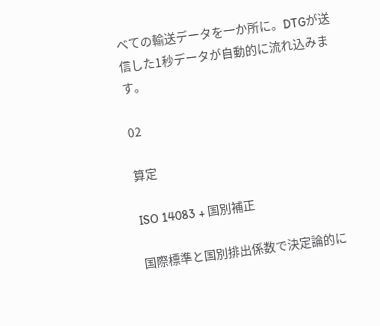べての輸送データを一か所に。DTGが送信した1秒データが自動的に流れ込みます。

02

算定

ISO 14083 + 国別補正

国際標準と国別排出係数で決定論的に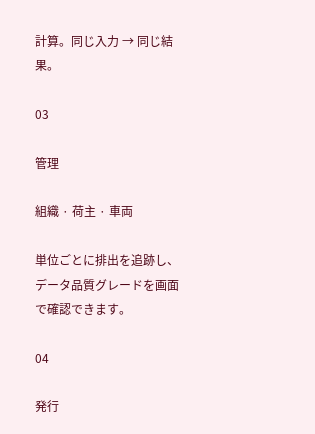計算。同じ入力 → 同じ結果。

03

管理

組織 · 荷主 · 車両

単位ごとに排出を追跡し、データ品質グレードを画面で確認できます。

04

発行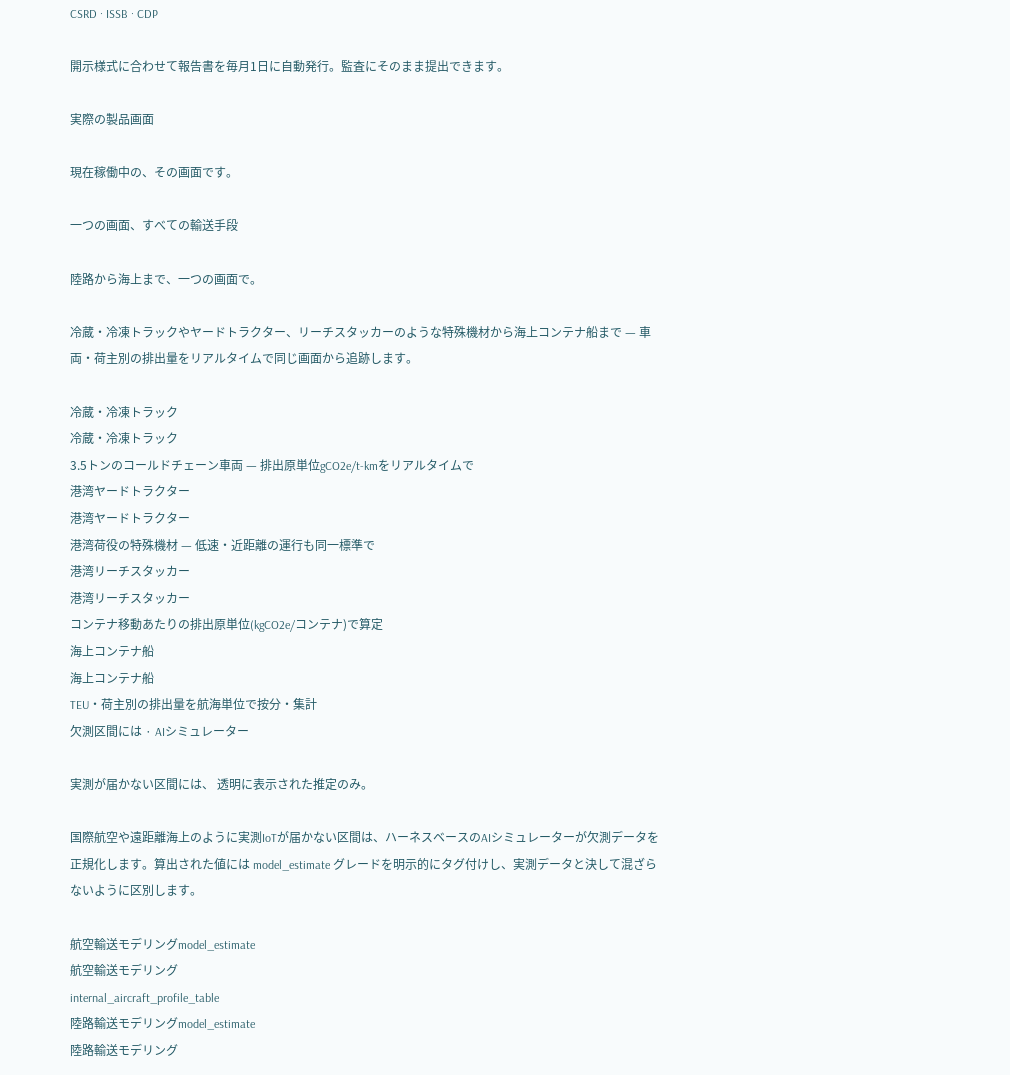CSRD · ISSB · CDP

開示様式に合わせて報告書を毎月1日に自動発行。監査にそのまま提出できます。

実際の製品画面

現在稼働中の、その画面です。

一つの画面、すべての輸送手段

陸路から海上まで、一つの画面で。

冷蔵・冷凍トラックやヤードトラクター、リーチスタッカーのような特殊機材から海上コンテナ船まで — 車両・荷主別の排出量をリアルタイムで同じ画面から追跡します。

冷蔵・冷凍トラック
冷蔵・冷凍トラック
3.5トンのコールドチェーン車両 — 排出原単位gCO2e/t-kmをリアルタイムで
港湾ヤードトラクター
港湾ヤードトラクター
港湾荷役の特殊機材 — 低速・近距離の運行も同一標準で
港湾リーチスタッカー
港湾リーチスタッカー
コンテナ移動あたりの排出原単位(kgCO2e/コンテナ)で算定
海上コンテナ船
海上コンテナ船
TEU・荷主別の排出量を航海単位で按分・集計
欠測区間には · AIシミュレーター

実測が届かない区間には、 透明に表示された推定のみ。

国際航空や遠距離海上のように実測IoTが届かない区間は、ハーネスベースのAIシミュレーターが欠測データを正規化します。算出された値には model_estimate グレードを明示的にタグ付けし、実測データと決して混ざらないように区別します。

航空輸送モデリングmodel_estimate
航空輸送モデリング
internal_aircraft_profile_table
陸路輸送モデリングmodel_estimate
陸路輸送モデリング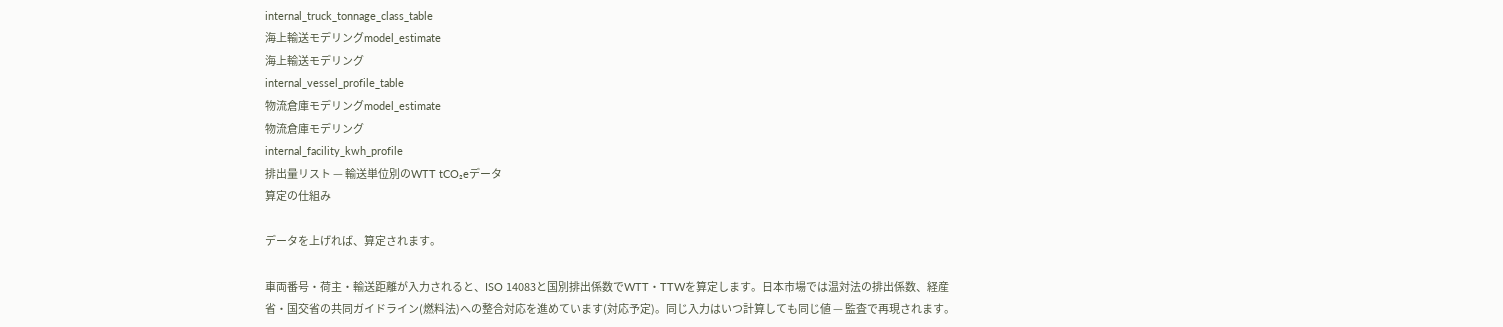internal_truck_tonnage_class_table
海上輸送モデリングmodel_estimate
海上輸送モデリング
internal_vessel_profile_table
物流倉庫モデリングmodel_estimate
物流倉庫モデリング
internal_facility_kwh_profile
排出量リスト — 輸送単位別のWTT tCO₂eデータ
算定の仕組み

データを上げれば、算定されます。

車両番号・荷主・輸送距離が入力されると、ISO 14083と国別排出係数でWTT・TTWを算定します。日本市場では温対法の排出係数、経産省・国交省の共同ガイドライン(燃料法)への整合対応を進めています(対応予定)。同じ入力はいつ計算しても同じ値 — 監査で再現されます。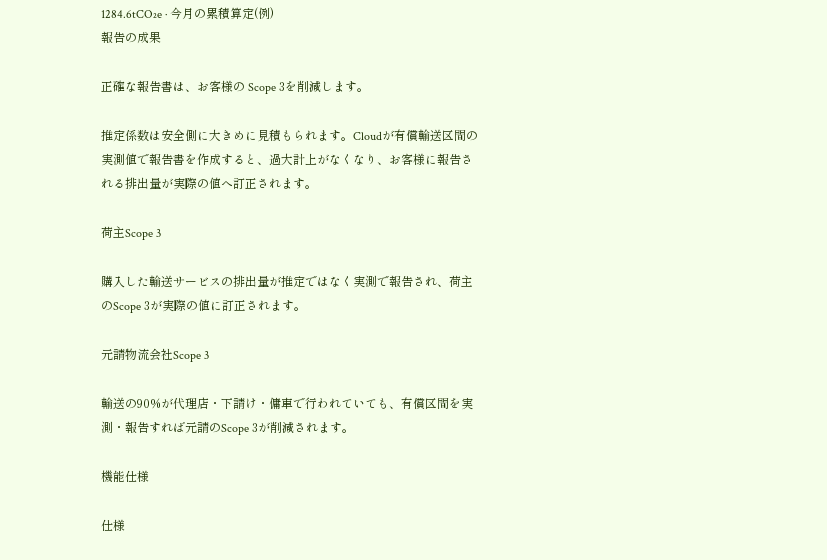1284.6tCO₂e · 今月の累積算定(例)
報告の成果

正確な報告書は、お客様の Scope 3を削減します。

推定係数は安全側に大きめに見積もられます。Cloudが有償輸送区間の実測値で報告書を作成すると、過大計上がなくなり、お客様に報告される排出量が実際の値へ訂正されます。

荷主Scope 3

購入した輸送サービスの排出量が推定ではなく実測で報告され、荷主のScope 3が実際の値に訂正されます。

元請物流会社Scope 3

輸送の90%が代理店・下請け・傭車で行われていても、有償区間を実測・報告すれば元請のScope 3が削減されます。

機能仕様

仕様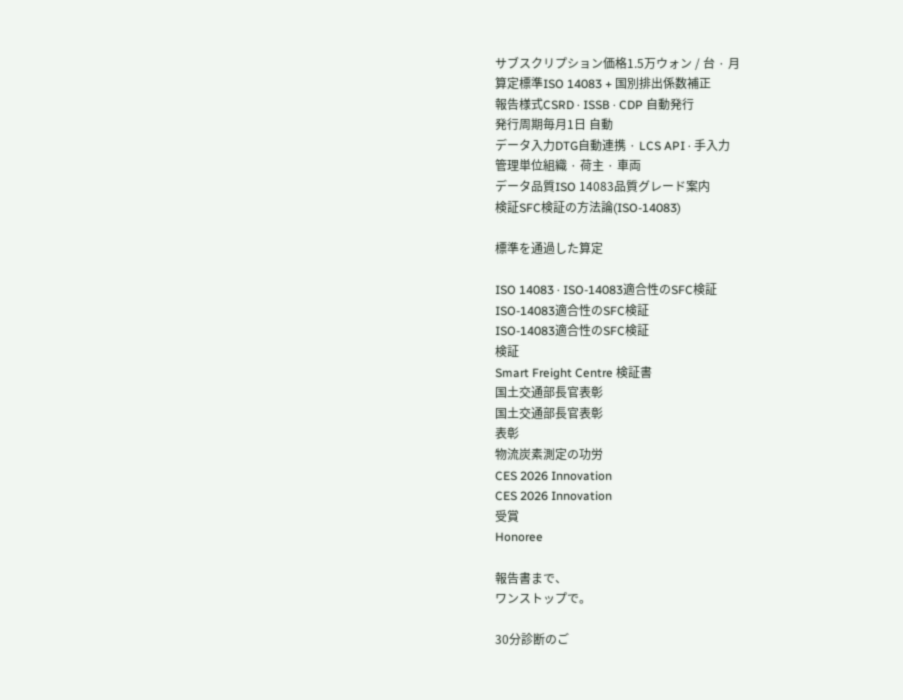サブスクリプション価格1.5万ウォン / 台 · 月
算定標準ISO 14083 + 国別排出係数補正
報告様式CSRD · ISSB · CDP 自動発行
発行周期毎月1日 自動
データ入力DTG自動連携 · LCS API · 手入力
管理単位組織 · 荷主 · 車両
データ品質ISO 14083品質グレード案内
検証SFC検証の方法論(ISO-14083)

標準を通過した算定

ISO 14083 · ISO-14083適合性のSFC検証
ISO-14083適合性のSFC検証
ISO-14083適合性のSFC検証
検証
Smart Freight Centre 検証書
国土交通部長官表彰
国土交通部長官表彰
表彰
物流炭素測定の功労
CES 2026 Innovation
CES 2026 Innovation
受賞
Honoree

報告書まで、
ワンストップで。

30分診断のご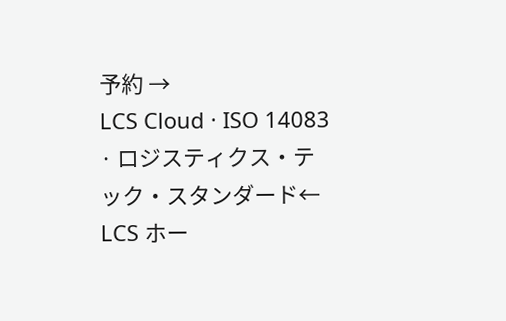予約 →
LCS Cloud · ISO 14083 · ロジスティクス・テック・スタンダード← LCS ホー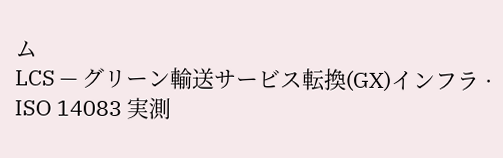ム
LCS — グリーン輸送サービス転換(GX)インフラ · ISO 14083 実測